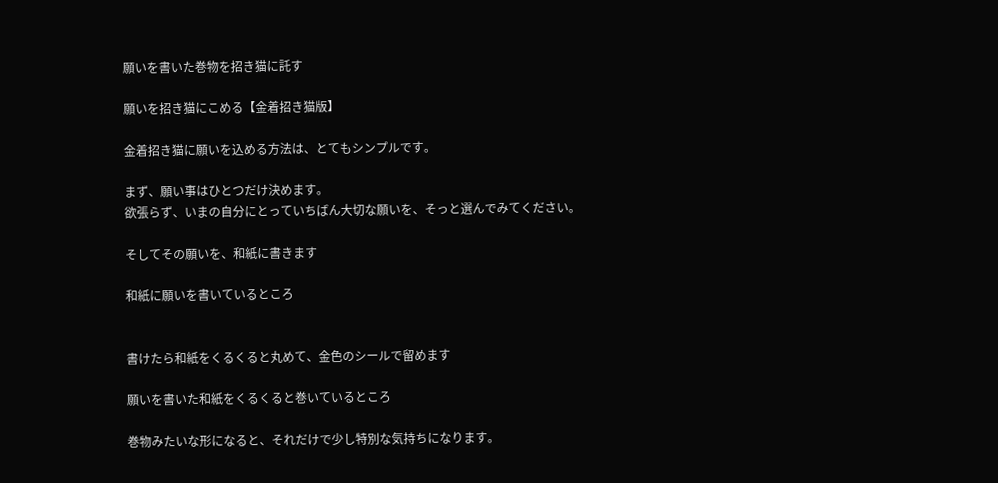願いを書いた巻物を招き猫に託す

願いを招き猫にこめる【金着招き猫版】

金着招き猫に願いを込める方法は、とてもシンプルです。

まず、願い事はひとつだけ決めます。
欲張らず、いまの自分にとっていちばん大切な願いを、そっと選んでみてください。

そしてその願いを、和紙に書きます

和紙に願いを書いているところ


書けたら和紙をくるくると丸めて、金色のシールで留めます

願いを書いた和紙をくるくると巻いているところ

巻物みたいな形になると、それだけで少し特別な気持ちになります。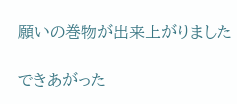願いの巻物が出来上がりました

できあがった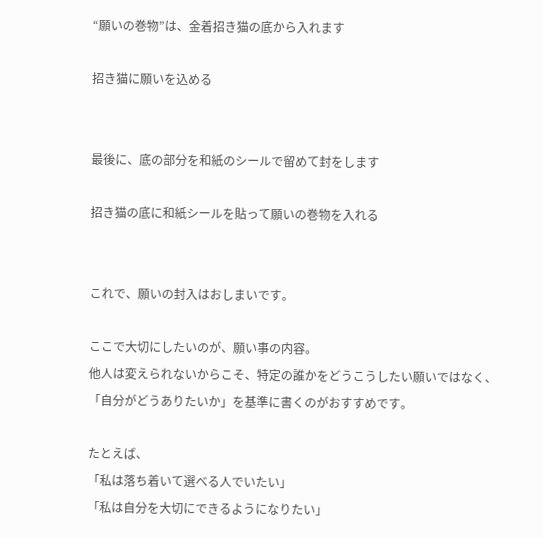“願いの巻物”は、金着招き猫の底から入れます

招き猫に願いを込める


最後に、底の部分を和紙のシールで留めて封をします

招き猫の底に和紙シールを貼って願いの巻物を入れる


これで、願いの封入はおしまいです。

ここで大切にしたいのが、願い事の内容。
他人は変えられないからこそ、特定の誰かをどうこうしたい願いではなく、
「自分がどうありたいか」を基準に書くのがおすすめです。

たとえば、
「私は落ち着いて選べる人でいたい」
「私は自分を大切にできるようになりたい」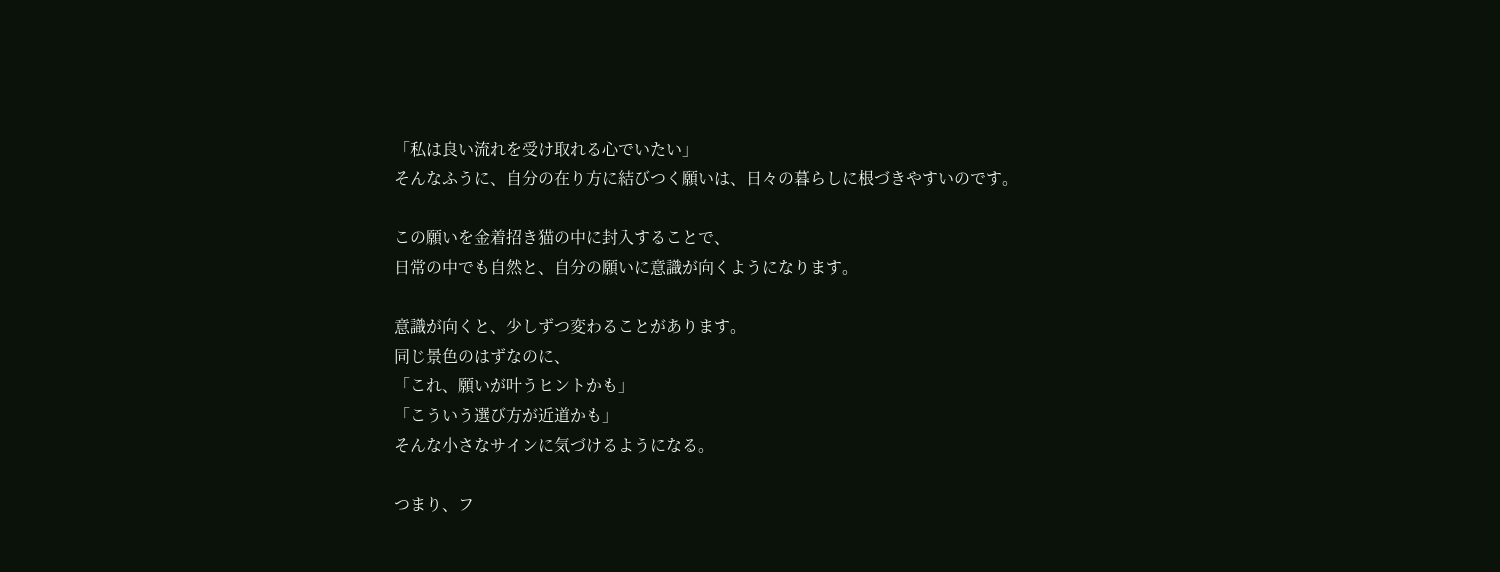「私は良い流れを受け取れる心でいたい」
そんなふうに、自分の在り方に結びつく願いは、日々の暮らしに根づきやすいのです。

この願いを金着招き猫の中に封入することで、
日常の中でも自然と、自分の願いに意識が向くようになります。

意識が向くと、少しずつ変わることがあります。
同じ景色のはずなのに、
「これ、願いが叶うヒントかも」
「こういう選び方が近道かも」
そんな小さなサインに気づけるようになる。

つまり、フ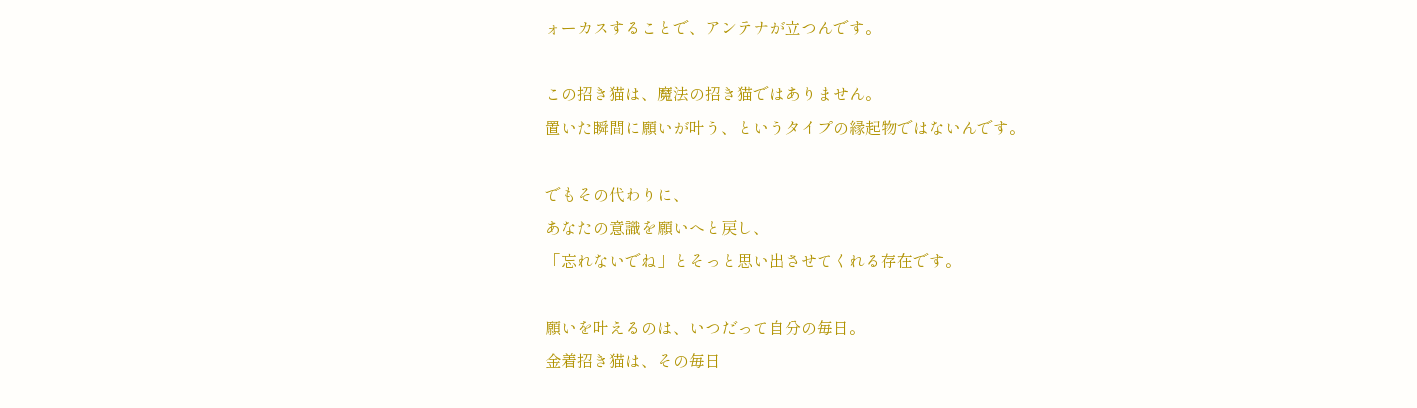ォーカスすることで、アンテナが立つんです。

この招き猫は、魔法の招き猫ではありません。
置いた瞬間に願いが叶う、というタイプの縁起物ではないんです。

でもその代わりに、
あなたの意識を願いへと戻し、
「忘れないでね」とそっと思い出させてくれる存在です。

願いを叶えるのは、いつだって自分の毎日。
金着招き猫は、その毎日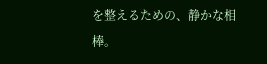を整えるための、静かな相棒。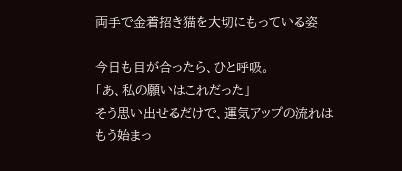両手で金着招き猫を大切にもっている姿

今日も目が合ったら、ひと呼吸。
「あ、私の願いはこれだった」
そう思い出せるだけで、運気アップの流れはもう始まっ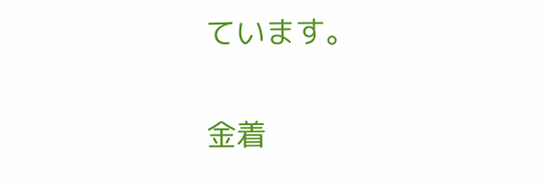ています。

金着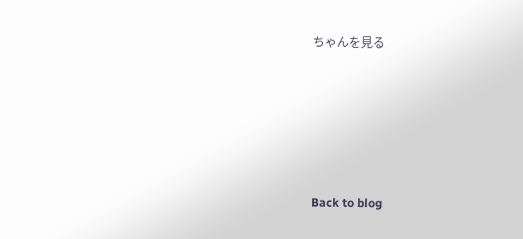ちゃんを見る









Back to blog